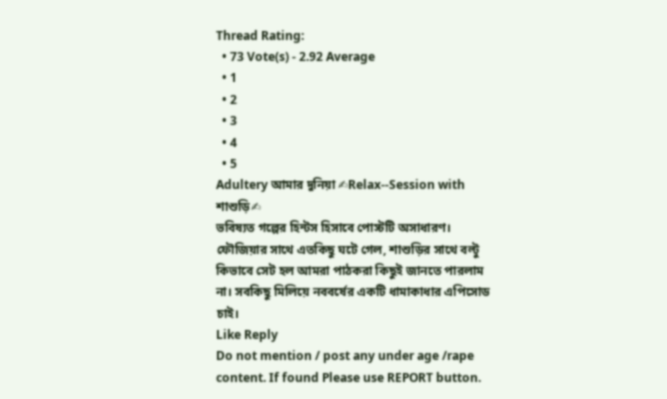Thread Rating:
  • 73 Vote(s) - 2.92 Average
  • 1
  • 2
  • 3
  • 4
  • 5
Adultery আমার দুনিয়া ✍Relax--Session with শাশুড়ি✍
ভবিষ্যত গল্পের হিন্টস হিসাবে পোস্টটি অসাধারণ। ফৌজিয়ার সাথে এতকিছু ঘটে গেল, শাশুড়ির সাথে বল্টু কিভাবে সেট হল আমরা পাঠকরা কিছুই জানতে পারলাম না। সবকিছু মিলিয়ে নববর্ষের একটি ধামাকাধার এপিসোড চাই।
Like Reply
Do not mention / post any under age /rape content. If found Please use REPORT button.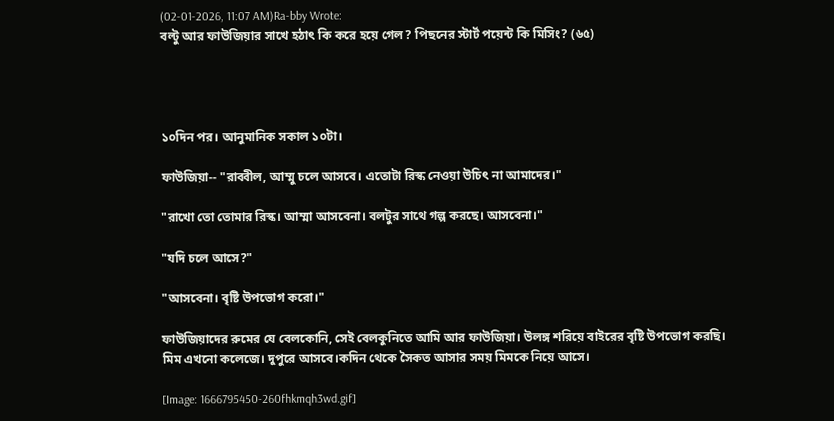(02-01-2026, 11:07 AM)Ra-bby Wrote:
বল্টু আর ফাউজিয়ার সাখে হঠাৎ কি করে হয়ে গেল? পিছনের স্টার্ট পয়েন্ট কি মিসিং? (৬৫)




১০দিন পর। আনুমানিক সকাল ১০টা।

ফাউজিয়া-- "রাব্বীল, আম্মু চলে আসবে। এতোটা রিস্ক নেওয়া উচিৎ না আমাদের।"

"রাখো তো তোমার রিস্ক। আম্মা আসবেনা। বলটুর সাথে গল্প করছে। আসবেনা।"

"যদি চলে আসে?"

"আসবেনা। বৃষ্টি উপভোগ করো।"

ফাউজিয়াদের রুমের যে বেলকোনি, সেই বেলকুনিতে আমি আর ফাউজিয়া। উলঙ্গ শরিয়ে বাইরের বৃষ্টি উপভোগ করছি। মিম এখনো কলেজে। দুপুরে আসবে।কদিন থেকে সৈকত আসার সময় মিমকে নিয়ে আসে।

[Image: 1666795450-260fhkmqh3wd.gif]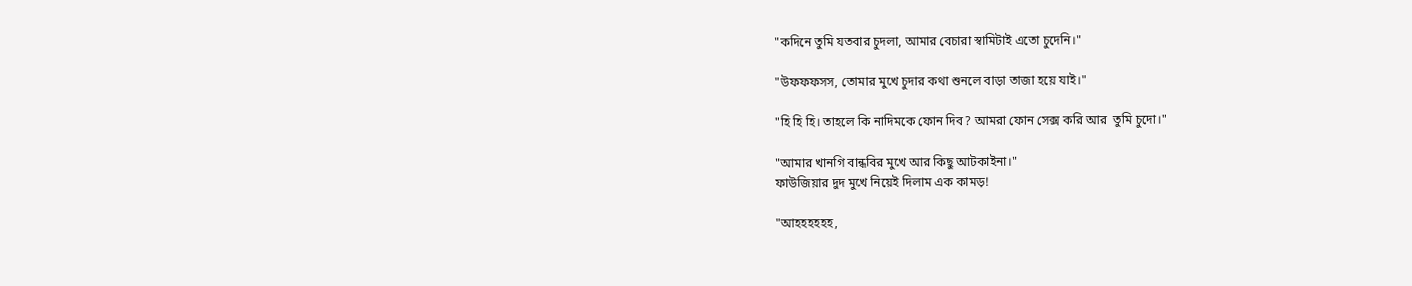"কদিনে তুমি যতবার চুদলা, আমার বেচারা স্বামিটাই এতো চুদেনি।"

"উফফফসস, তোমার মুখে চুদার কথা শুনলে বাড়া তাজা হয়ে যাই।"

"হি হি হি। তাহলে কি নাদিমকে ফোন দিব? আমরা ফোন সেক্স করি আর  তুমি চুদো।"

"আমার খানগি বান্ধবির মুখে আর কিছু আটকাইনা।"
ফাউজিয়ার দুদ মুখে নিয়েই দিলাম এক কামড়!

"আহহহহহহ,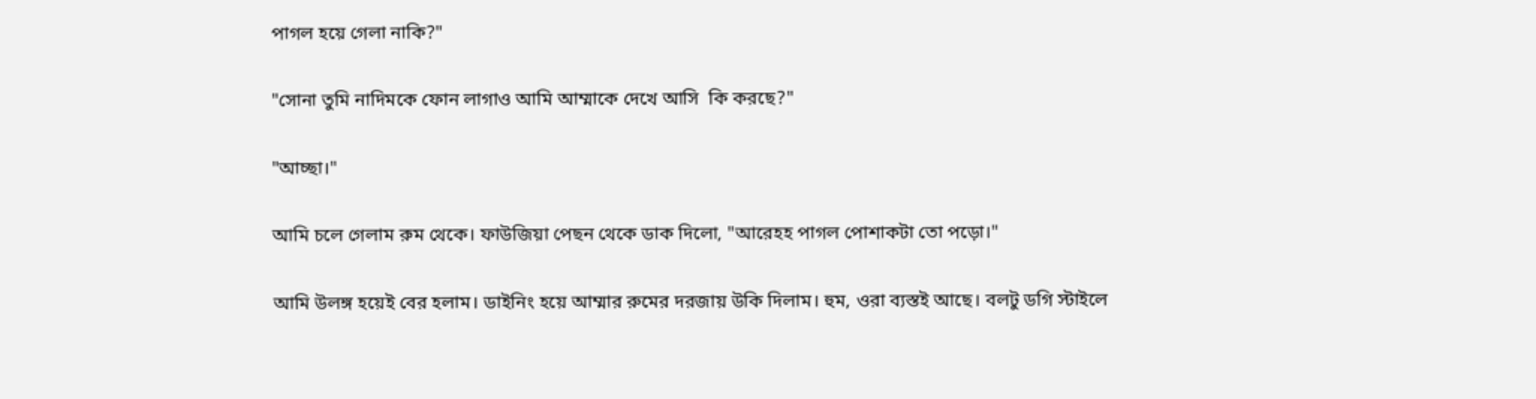পাগল হয়ে গেলা নাকি?"

"সোনা তুমি নাদিমকে ফোন লাগাও আমি আম্মাকে দেখে আসি  কি করছে?"

"আচ্ছা।"

আমি চলে গেলাম রুম থেকে। ফাউজিয়া পেছন থেকে ডাক দিলো, "আরেহহ পাগল পোশাকটা তো পড়ো।"

আমি উলঙ্গ হয়েই বের হলাম। ডাইনিং হয়ে আম্মার রুমের দরজায় উকি দিলাম। হুম, ওরা ব্যস্তই আছে। বলটু ডগি স্টাইলে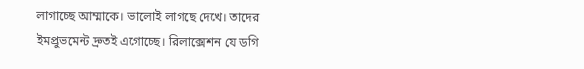লাগাচ্ছে আম্মাকে। ভালোই লাগছে দেখে। তাদের ইমপ্রুভমেন্ট দ্রুতই এগোচ্ছে। রিলাক্সেশন যে ডগি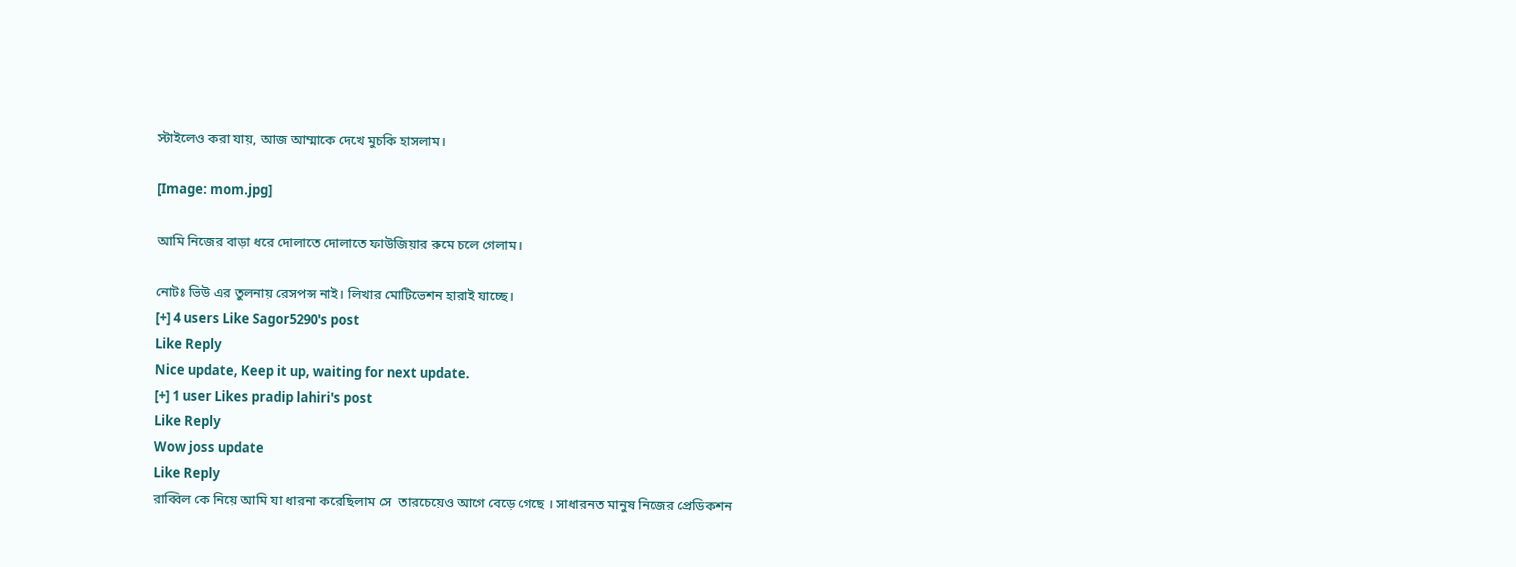স্টাইলেও করা যায়, আজ আম্মাকে দেখে মুচকি হাসলাম।

[Image: mom.jpg]

আমি নিজের বাড়া ধরে দোলাতে দোলাতে ফাউজিয়ার রুমে চলে গেলাম।

নোটঃ ভিউ এর তুলনায় রেসপন্স নাই। লিখার মোটিভেশন হারাই যাচ্ছে।
[+] 4 users Like Sagor5290's post
Like Reply
Nice update, Keep it up, waiting for next update.
[+] 1 user Likes pradip lahiri's post
Like Reply
Wow joss update
Like Reply
রাব্বিল কে নিয়ে আমি যা ধারনা করেছিলাম সে  তারচেয়েও আগে বেড়ে গেছে । সাধারনত মানুষ নিজের প্রেডিকশন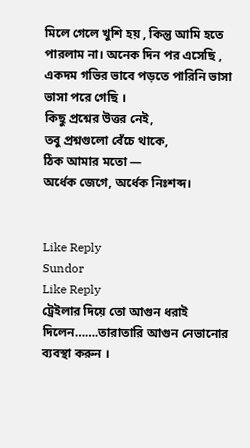মিলে গেলে খুশি হয় , কিন্তু আমি হতে পারলাম না। অনেক দিন পর এসেছি , একদম গভির ভাবে পড়তে পারিনি ভাসা ভাসা পরে গেছি ।
কিছু প্রশ্নের উত্তর নেই,
তবু প্রশ্নগুলো বেঁচে থাকে,
ঠিক আমার মতো —
অর্ধেক জেগে, অর্ধেক নিঃশব্দ।


Like Reply
Sundor
Like Reply
ট্রেইলার দিয়ে তো আগুন ধরাই দিলেন…….তারাতারি আগুন নেভানোর ব্যবস্থা করুন ।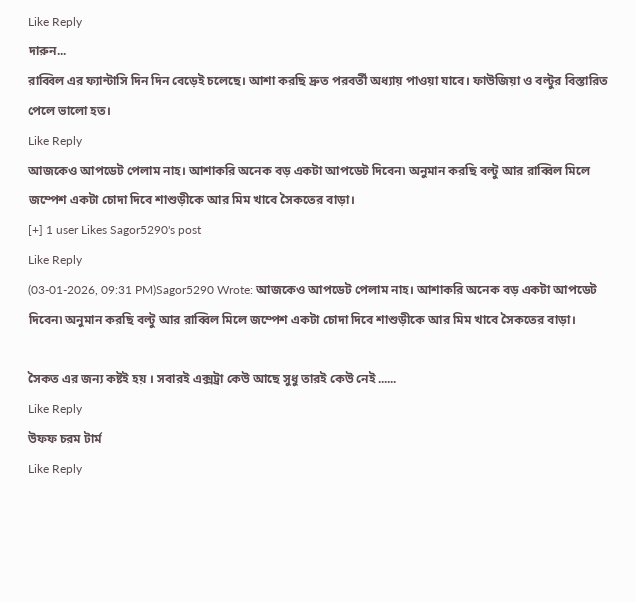Like Reply
দারুন...
রাব্বিল এর ফ্যান্টাসি দিন দিন বেড়েই চলেছে। আশা করছি দ্রুত পরবর্তী অধ্যায় পাওয়া যাবে। ফাউজিয়া ও বল্টুর বিস্তারিত পেলে ভালো হত।
Like Reply
আজকেও আপডেট পেলাম নাহ। আশাকরি অনেক বড় একটা আপডেট দিবেন৷ অনুমান করছি বল্টু আর রাব্বিল মিলে জম্পেশ একটা চোদা দিবে শাশুড়ীকে আর মিম খাবে সৈকতের বাড়া।
[+] 1 user Likes Sagor5290's post
Like Reply
(03-01-2026, 09:31 PM)Sagor5290 Wrote: আজকেও আপডেট পেলাম নাহ। আশাকরি অনেক বড় একটা আপডেট দিবেন৷ অনুমান করছি বল্টু আর রাব্বিল মিলে জম্পেশ একটা চোদা দিবে শাশুড়ীকে আর মিম খাবে সৈকতের বাড়া।

সৈকত এর জন্য কষ্টই হয় । সবারই এক্সট্রা কেউ আছে সুধু তারই কেউ নেই ......
Like Reply
উফফ চরম টার্ম
Like Reply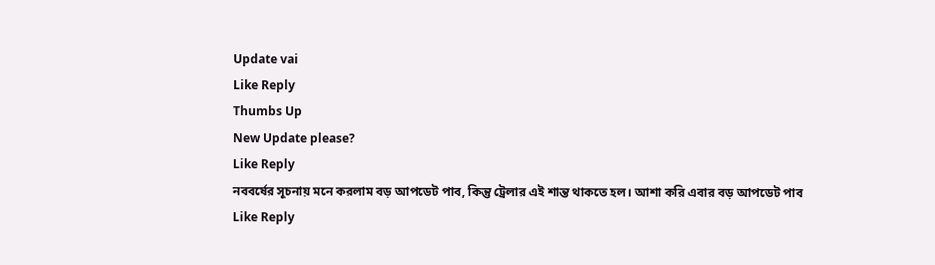Update vai
Like Reply
Thumbs Up
New Update please?
Like Reply
নববর্ষের সূচনায় মনে করলাম বড় আপডেট পাব, কিন্তু ট্রেলার এই শান্ত থাকতে হল। আশা করি এবার বড় আপডেট পাব
Like Reply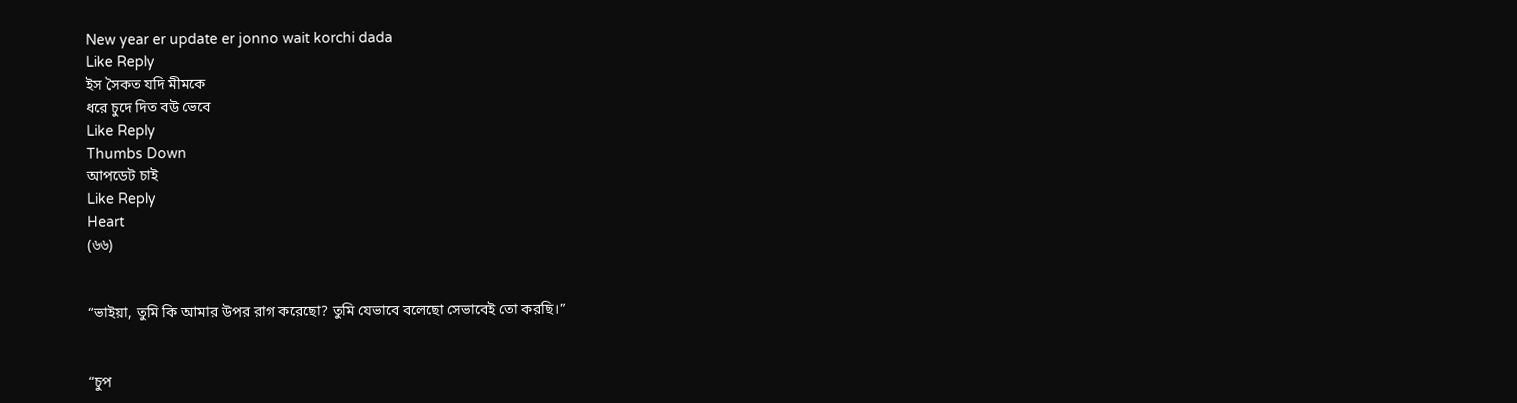New year er update er jonno wait korchi dada
Like Reply
ইস সৈকত যদি মীমকে
ধরে চুদে দিত বউ ভেবে
Like Reply
Thumbs Down
আপডেট চাই
Like Reply
Heart
(৬৬)


“ভাইয়া, তুমি কি আমার উপর রাগ করেছো? তুমি যেভাবে বলেছো সেভাবেই তো করছি।”


“চুপ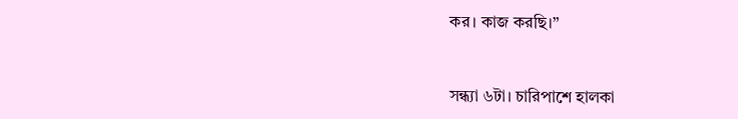কর। কাজ করছি।”


সন্ধ্যা ৬টা। চারিপাশে হালকা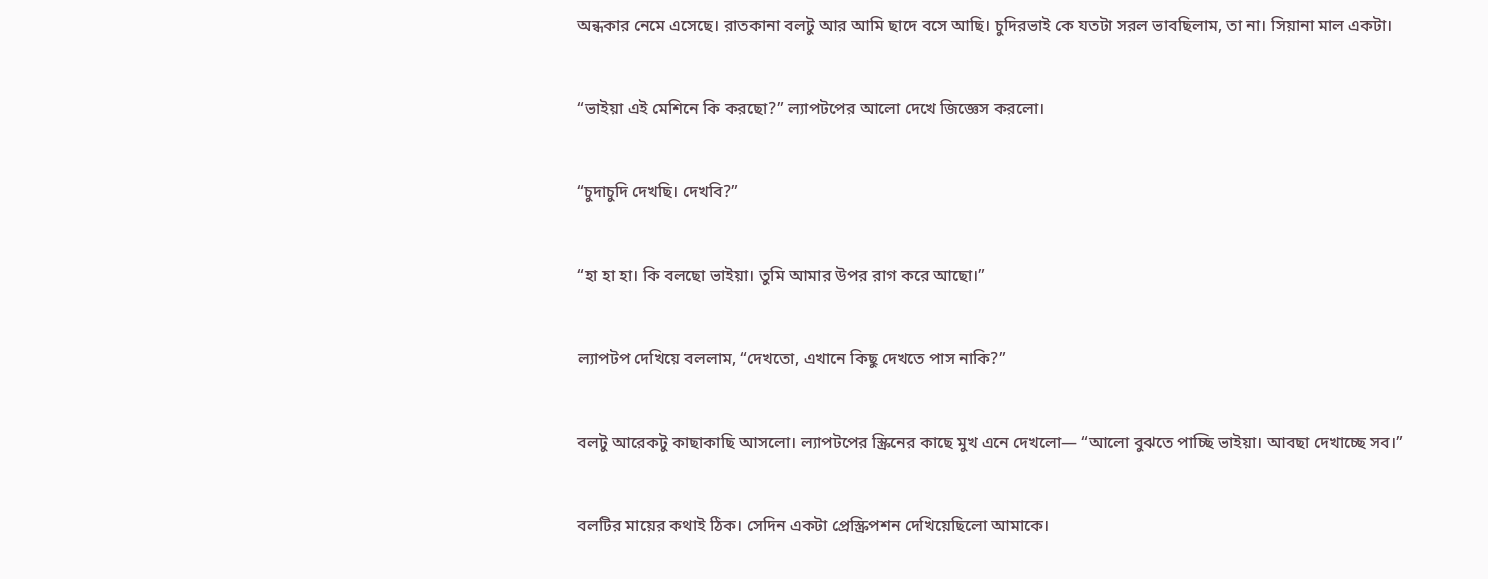অন্ধকার নেমে এসেছে। রাতকানা বলটু আর আমি ছাদে বসে আছি। চুদিরভাই কে যতটা সরল ভাবছিলাম, তা না। সিয়ানা মাল একটা।


“ভাইয়া এই মেশিনে কি করছো?” ল্যাপটপের আলো দেখে জিজ্ঞেস করলো।


“চুদাচুদি দেখছি। দেখবি?”


“হা হা হা। কি বলছো ভাইয়া। তুমি আমার উপর রাগ করে আছো।”


ল্যাপটপ দেখিয়ে বললাম, “দেখতো, এখানে কিছু দেখতে পাস নাকি?”


বলটু আরেকটু কাছাকাছি আসলো। ল্যাপটপের স্ক্রিনের কাছে মুখ এনে দেখলো— “আলো বুঝতে পাচ্ছি ভাইয়া। আবছা দেখাচ্ছে সব।”


বলটির মায়ের কথাই ঠিক। সেদিন একটা প্রেস্ক্রিপশন দেখিয়েছিলো আমাকে।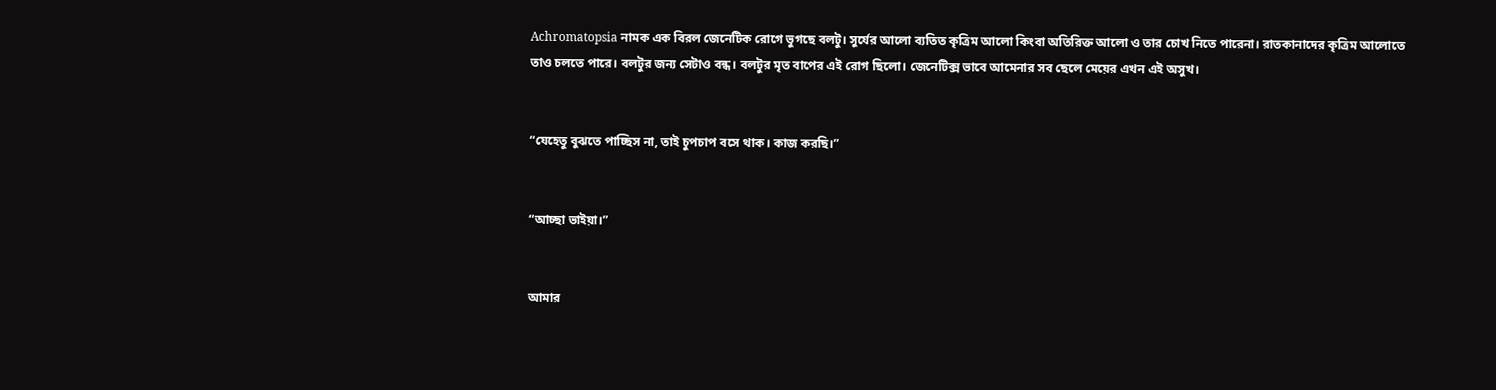Achromatopsia নামক এক বিরল জেনেটিক রোগে ভুগছে বলটু। সুর্যের আলো ব্যতিত কৃত্রিম আলো কিংবা অতিরিক্ত আলো ও তার চোখ নিতে পারেনা। রাতকানাদের কৃত্রিম আলোতে তাও চলতে পারে। বলটুর জন্য সেটাও বন্ধ। বলটুর মৃত বাপের এই রোগ ছিলো। জেনেটিক্স ভাবে আমেনার সব ছেলে মেয়ের এখন এই অসুখ।


“যেহেতু বুঝতে পাচ্ছিস না, তাই চুপচাপ বসে থাক। কাজ করছি।”


“আচ্ছা ভাইয়া।”


আমার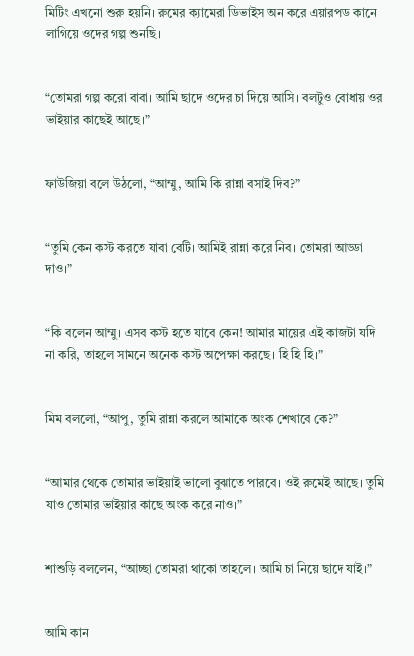মিটিং এখনো শুরু হয়নি। রুমের ক্যামেরা ডিভাইস অন করে এয়ারপড কানে লাগিয়ে ওদের গল্প শুনছি।


“তোমরা গল্প করো বাবা। আমি ছাদে ওদের চা দিয়ে আসি। বলটুও বোধায় ওর ভাইয়ার কাছেই আছে।”


ফাউজিয়া বলে উঠলো, “আম্মু, আমি কি রান্না বসাই দিব?”


“তুমি কেন কস্ট করতে যাবা বেটি। আমিই রান্না করে নিব। তোমরা আড্ডা দাও।”


“কি বলেন আম্মু। এসব কস্ট হতে যাবে কেন! আমার মায়ের এই কাজটা যদি না করি, তাহলে সামনে অনেক কস্ট অপেক্ষা করছে। হি হি হি।”


মিম বললো, “আপু, তুমি রান্না করলে আমাকে অংক শেখাবে কে?”


“আমার থেকে তোমার ভাইয়াই ভালো বুঝাতে পারবে। ওই রুমেই আছে। তুমি যাও তোমার ভাইয়ার কাছে অংক করে নাও।”


শাশুড়ি বললেন, “আচ্ছা তোমরা থাকো তাহলে। আমি চা নিয়ে ছাদে যাই।”


আমি কান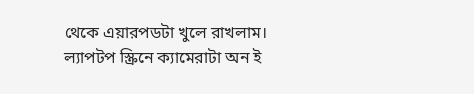থেকে এয়ারপডটা খুলে রাখলাম। ল্যাপটপ স্ক্রিনে ক্যামেরাটা অন ই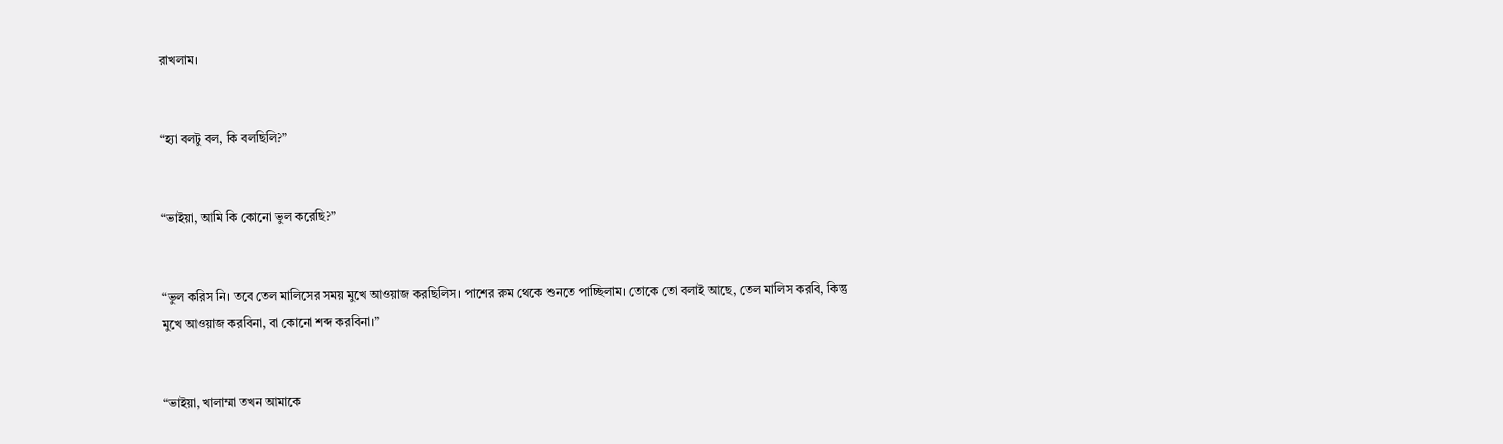রাখলাম।


“হ্যা বলটু বল, কি বলছিলি?”


“ভাইয়া, আমি কি কোনো ভুল করেছি?”


“ভুল করিস নি। তবে তেল মালিসের সময় মুখে আওয়াজ করছিলিস। পাশের রুম থেকে শুনতে পাচ্ছিলাম। তোকে তো বলাই আছে, তেল মালিস করবি, কিন্তু মুখে আওয়াজ করবিনা, বা কোনো শব্দ করবিনা।”


“ভাইয়া, খালাম্মা তখন আমাকে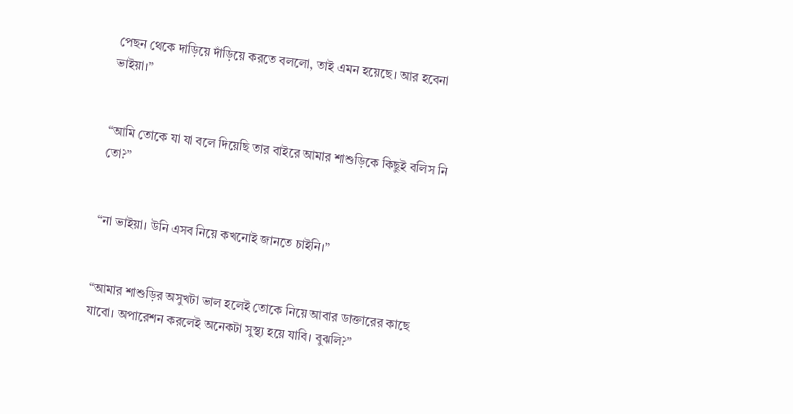পেছন থেকে দাড়িয়ে দাঁড়িয়ে করতে বললো, তাই এমন হয়েছে। আর হবেনা ভাইয়া।”


“আমি তোকে যা যা বলে দিয়েছি তার বাইরে আমার শাশুড়িকে কিছুই বলিস নি তো?”


“না ভাইয়া। উনি এসব নিয়ে কখনোই জানতে চাইনি।”


“আমার শাশুড়ির অসুখটা ভাল হলেই তোকে নিয়ে আবার ডাক্তারের কাছে যাবো। অপারেশন করলেই অনেকটা সুস্থ্য হয়ে যাবি। বুঝলি?”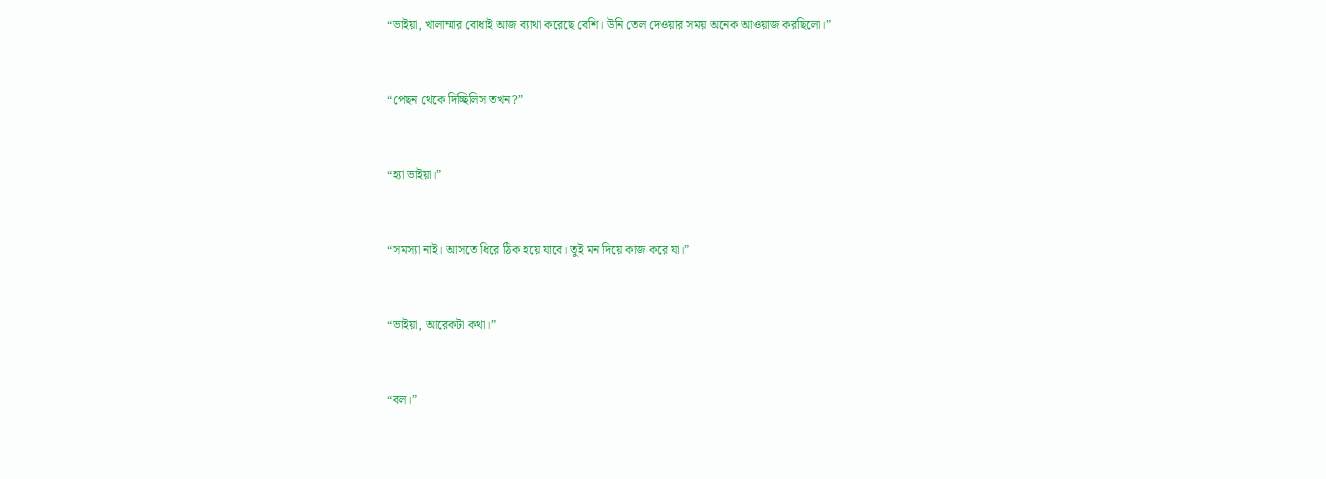“ভাইয়া, খালাম্মার বোধাই আজ ব্যাথা করেছে বেশি। উনি তেল দেওয়ার সময় অনেক আওয়াজ করছিলো।”


“পেছন থেকে দিচ্ছিলিস তখন?”


“হ্যা ভাইয়া।”


“সমস্যা নাই। আসতে ধিরে ঠিক হয়ে যাবে। তুই মন দিয়ে কাজ করে যা।”


“ভাইয়া, আরেকটা কথা।”


“বল।”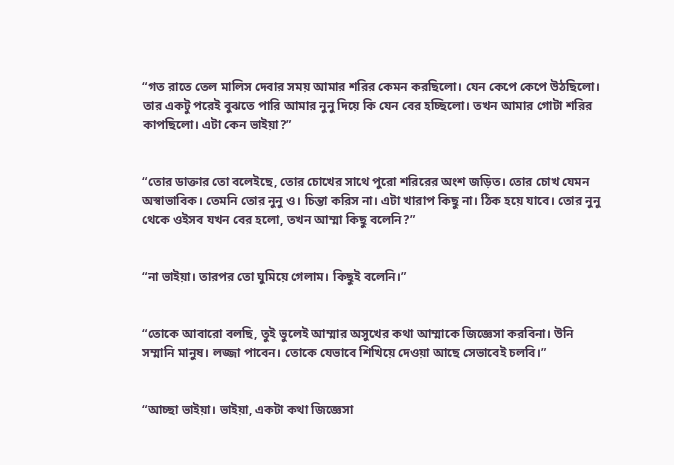“গত রাতে তেল মালিস দেবার সময় আমার শরির কেমন করছিলো। যেন কেপে কেপে উঠছিলো। তার একটু পরেই বুঝতে পারি আমার নুনু দিয়ে কি যেন বের হচ্ছিলো। তখন আমার গোটা শরির কাপছিলো। এটা কেন ভাইয়া?”


“তোর ডাক্তার তো বলেইছে, তোর চোখের সাথে পুরো শরিরের অংশ জড়িত। তোর চোখ যেমন অস্বাভাবিক। তেমনি তোর নুনু ও। চিন্তা করিস না। এটা খারাপ কিছু না। ঠিক হয়ে যাবে। তোর নুনু থেকে ওইসব যখন বের হলো, তখন আম্মা কিছু বলেনি?”


“না ভাইয়া। তারপর তো ঘুমিয়ে গেলাম। কিছুই বলেনি।”


“তোকে আবারো বলছি, তুই ভুলেই আম্মার অসুখের কথা আম্মাকে জিজ্ঞেসা করবিনা। উনি সম্মানি মানুষ। লজ্জা পাবেন। তোকে যেভাবে শিখিয়ে দেওয়া আছে সেভাবেই চলবি।”


“আচ্ছা ভাইয়া। ভাইয়া, একটা কথা জিজ্ঞেসা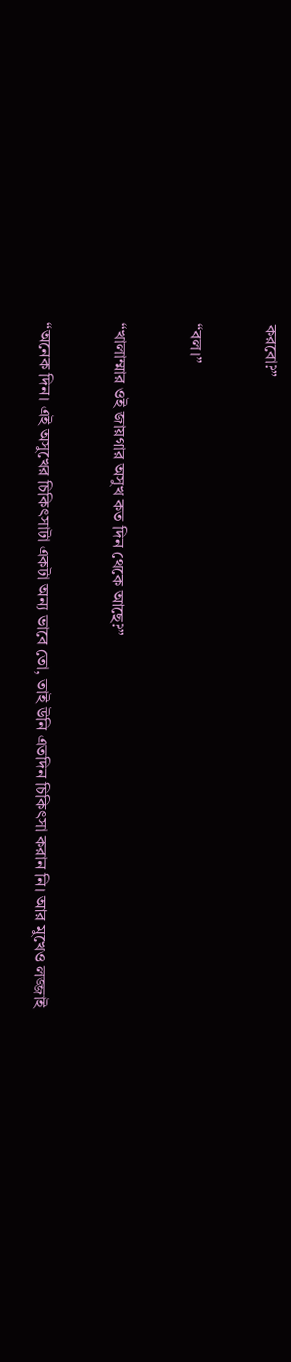করবো?”


“বল।”


“খালাম্মার ওই জায়গার অসুখ কত দিন থেকে আছে?”


“অনেক দিন। এই অসুখের চিকিৎসাটা একটা অন্য ভাবে তো, তাই উনি এতদিন চিকিৎসা করান নি। আর মুখেও লজ্জাই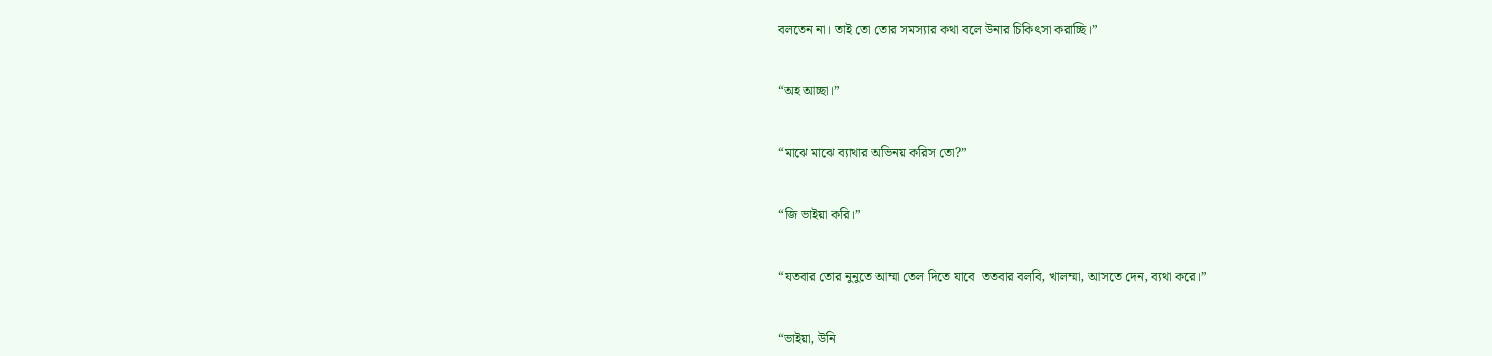বলতেন না। তাই তো তোর সমস্যার কথা বলে উনার চিকিৎসা করাচ্ছি।”


“অহ আচ্ছা।”


“মাঝে মাঝে ব্যাথার অভিনয় করিস তো?”


“জি ভাইয়া করি।”


“যতবার তোর নুনুতে আম্মা তেল দিতে যাবে  ততবার বলবি, খালম্মা, আসতে দেন, ব্যথা করে।”


“ভাইয়া, উনি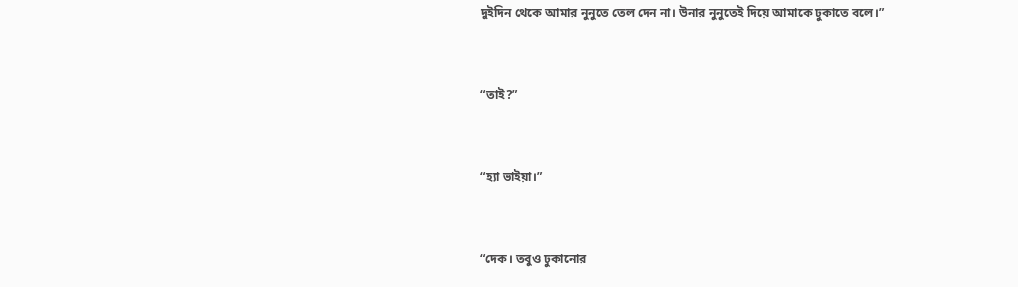দুইদিন থেকে আমার নুনুতে তেল দেন না। উনার নুনুতেই দিয়ে আমাকে ঢুকাতে বলে।”


“তাই?”


“হ্যা ভাইয়া।”


“দেক। তবুও ঢুকানোর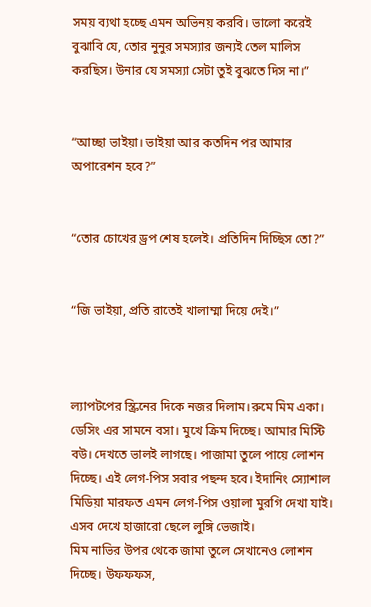সময় ব্যথা হচ্ছে এমন অভিনয় করবি। ভালো করেই বুঝাবি যে, তোর নুনুর সমস্যার জন্যই তেল মালিস করছিস। উনার যে সমস্যা সেটা তুই বুঝতে দিস না।”


“আচ্ছা ভাইয়া। ভাইয়া আর কতদিন পর আমার অপারেশন হবে?”


“তোর চোখের ড্রপ শেষ হলেই। প্রতিদিন দিচ্ছিস তো?”


“জি ভাইয়া, প্রতি রাতেই খালাম্মা দিয়ে দেই।”



ল্যাপটপের স্ক্রিনের দিকে নজর দিলাম।রুমে মিম একা। ডেসিং এর সামনে বসা। মুখে ক্রিম দিচ্ছে। আমার মিস্টি বউ। দেখতে ভালই লাগছে। পাজামা তুলে পায়ে লোশন দিচ্ছে। এই লেগ-পিস সবার পছন্দ হবে। ইদানিং স্যোশাল মিডিয়া মারফত এমন লেগ-পিস ওয়ালা মুরগি দেখা যাই। এসব দেখে হাজারো ছেলে লুঙ্গি ভেজাই।
মিম নাভির উপর থেকে জামা তুলে সেখানেও লোশন দিচ্ছে। উফফফস,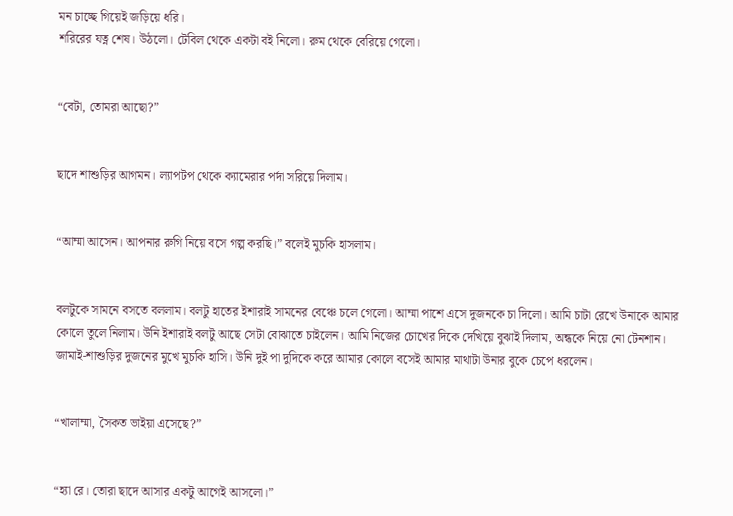মন চাচ্ছে গিয়েই জড়িয়ে ধরি।
শরিরের যত্ন শেষ। উঠলো। টেবিল থেকে একটা বই নিলো। রুম থেকে বেরিয়ে গেলো।


“বেটা, তোমরা আছো?”


ছাদে শাশুড়ির আগমন। ল্যাপটপ থেকে ক্যামেরার পর্দা সরিয়ে দিলাম।


“আম্মা আসেন। আপনার রুগি নিয়ে বসে গল্প করছি।” বলেই মুচকি হাসলাম।


বলটুকে সামনে বসতে বললাম। বলটু হাতের ইশারাই সামনের বেঞ্চে চলে গেলো। আম্মা পাশে এসে দুজনকে চা দিলো। আমি চাটা রেখে উনাকে আমার কোলে তুলে নিলাম। উনি ইশারাই বলটু আছে সেটা বোঝাতে চাইলেন। আমি নিজের চোখের দিকে দেখিয়ে বুঝাই দিলাম, অন্ধকে নিয়ে নো টেনশান। জামাই-শাশুড়ির দুজনের মুখে মুচকি হাসি। উনি দুই পা দুদিকে করে আমার কোলে বসেই আমার মাথাটা উনার বুকে চেপে ধরলেন।


“খালাম্মা, সৈকত ভাইয়া এসেছে?”


“হ্যা রে। তোরা ছাদে আসার একটু আগেই আসলো।”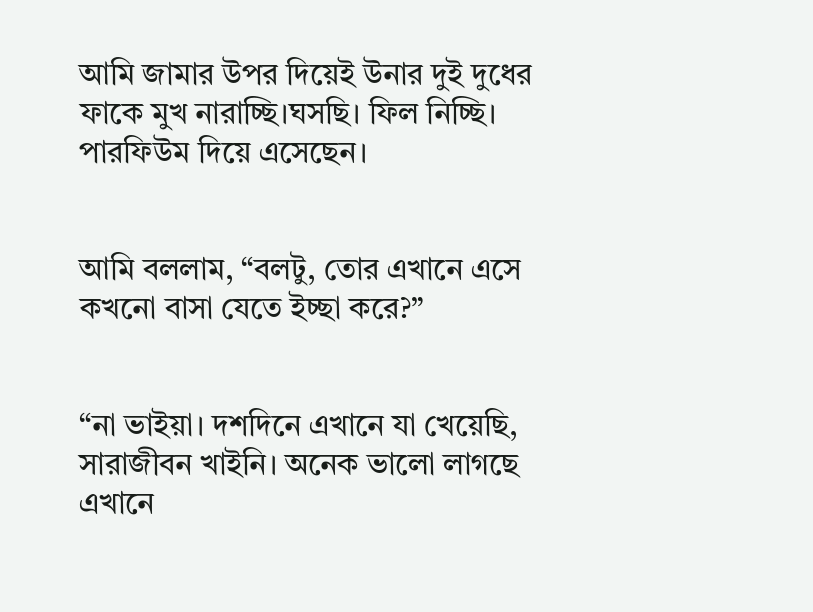আমি জামার উপর দিয়েই উনার দুই দুধের ফাকে মুখ নারাচ্ছি।ঘসছি। ফিল নিচ্ছি। পারফিউম দিয়ে এসেছেন।


আমি বললাম, “বলটু, তোর এখানে এসে কখনো বাসা যেতে ইচ্ছা করে?”


“না ভাইয়া। দশদিনে এখানে যা খেয়েছি, সারাজীবন খাইনি। অনেক ভালো লাগছে এখানে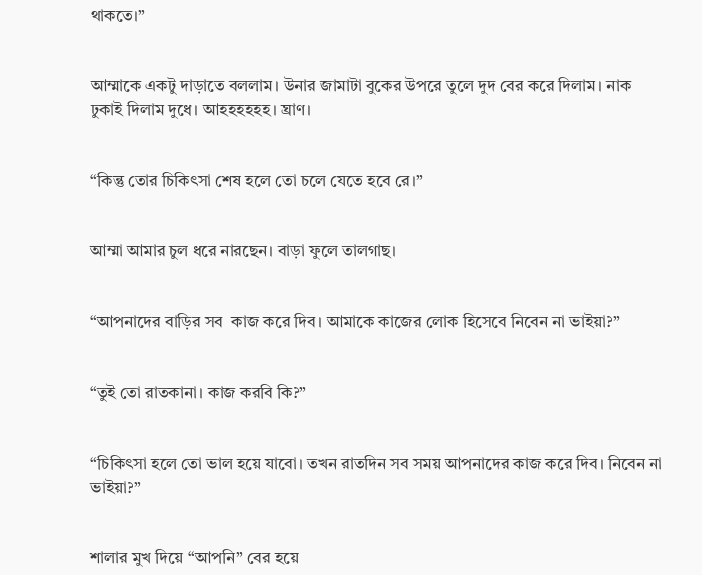থাকতে।”


আম্মাকে একটু দাড়াতে বললাম। উনার জামাটা বুকের উপরে তুলে দুদ বের করে দিলাম। নাক ঢুকাই দিলাম দুধে। আহহহহহহ। ঘ্রাণ।


“কিন্তু তোর চিকিৎসা শেষ হলে তো চলে যেতে হবে রে।”


আম্মা আমার চুল ধরে নারছেন। বাড়া ফুলে তালগাছ।


“আপনাদের বাড়ির সব  কাজ করে দিব। আমাকে কাজের লোক হিসেবে নিবেন না ভাইয়া?”


“তুই তো রাতকানা। কাজ করবি কি?”


“চিকিৎসা হলে তো ভাল হয়ে যাবো। তখন রাতদিন সব সময় আপনাদের কাজ করে দিব। নিবেন না ভাইয়া?”


শালার মুখ দিয়ে “আপনি” বের হয়ে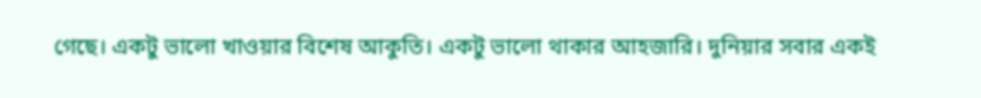গেছে। একটু ভালো খাওয়ার বিশেষ আকুতি। একটু ভালো থাকার আহজারি। দুনিয়ার সবার একই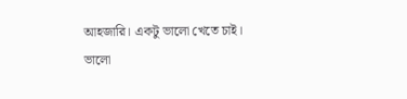আহজারি। একটু ভালো খেতে চাই। ভালো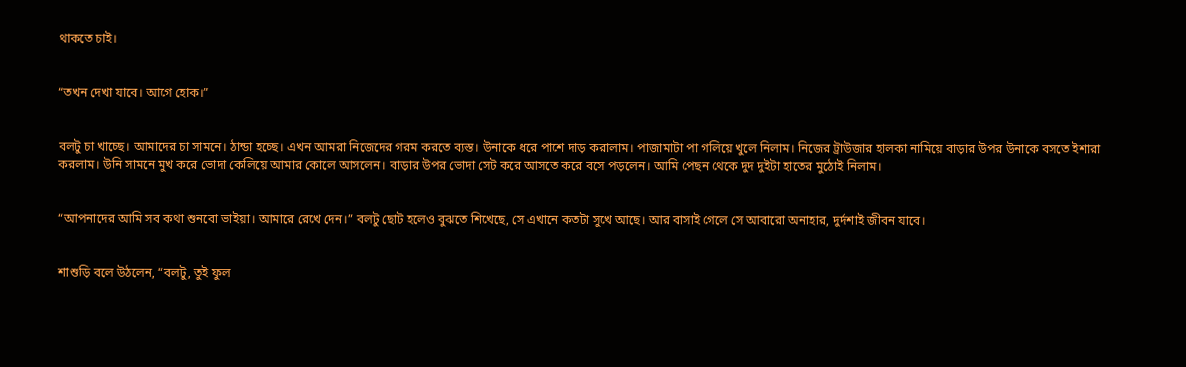থাকতে চাই।


“তখন দেখা যাবে। আগে হোক।”


বলটু চা খাচ্ছে। আমাদের চা সামনে। ঠান্ডা হচ্ছে। এখন আমরা নিজেদের গরম করতে ব্যস্ত। উনাকে ধরে পাশে দাড় করালাম। পাজামাটা পা গলিয়ে খুলে নিলাম। নিজের ট্রাউজার হালকা নামিয়ে বাড়ার উপর উনাকে বসতে ইশারা করলাম। উনি সামনে মুখ করে ভোদা কেলিয়ে আমার কোলে আসলেন। বাড়ার উপর ভোদা সেট করে আসতে করে বসে পড়লেন। আমি পেছন থেকে দুদ দুইটা হাতের মুঠোই নিলাম।


“আপনাদের আমি সব কথা শুনবো ভাইয়া। আমারে রেখে দেন।” বলটু ছোট হলেও বুঝতে শিখেছে, সে এখানে কতটা সুখে আছে। আর বাসাই গেলে সে আবারো অনাহার, দুর্দশাই জীবন যাবে।


শাশুড়ি বলে উঠলেন, “বলটু, তুই ফুল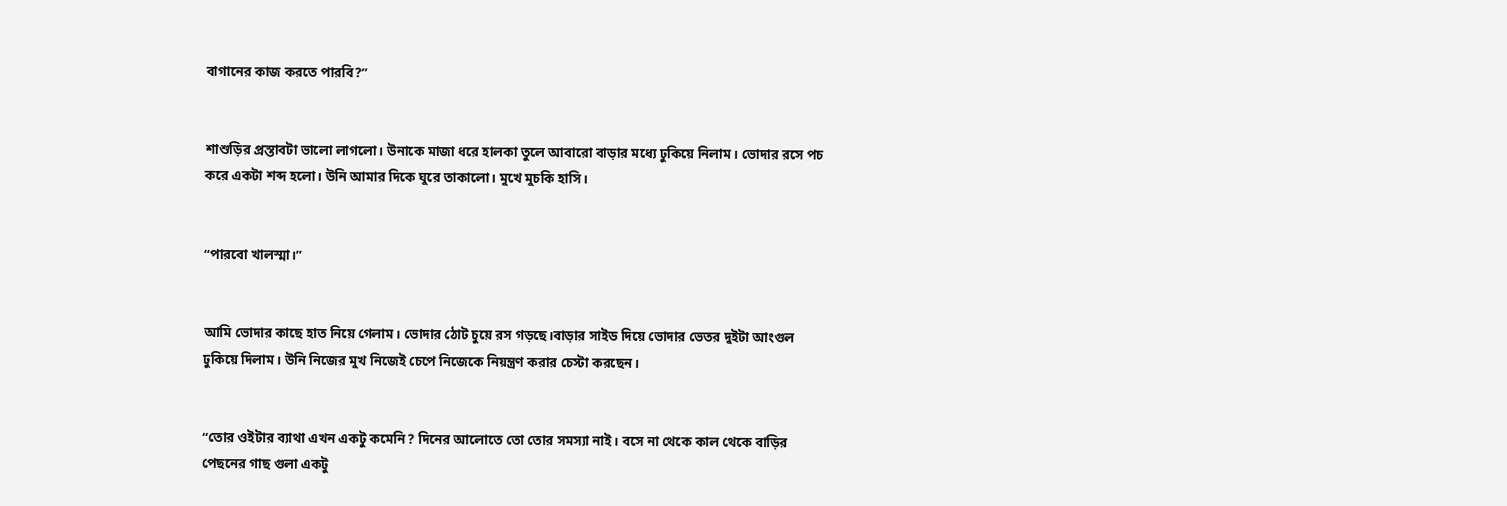বাগানের কাজ করতে পারবি?”


শাশুড়ির প্রস্তাবটা ভালো লাগলো। উনাকে মাজা ধরে হালকা তুলে আবারো বাড়ার মধ্যে ঢুকিয়ে নিলাম। ভোদার রসে পচ করে একটা শব্দ হলো। উনি আমার দিকে ঘুরে তাকালো। মুখে মুচকি হাসি।


“পারবো খালস্মা।”


আমি ভোদার কাছে হাত নিয়ে গেলাম। ভোদার ঠোট চুয়ে রস গড়ছে।বাড়ার সাইড দিয়ে ভোদার ভেতর দুইটা আংগুল ঢুকিয়ে দিলাম। উনি নিজের মুখ নিজেই চেপে নিজেকে নিয়ন্ত্রণ করার চেস্টা করছেন।


“তোর ওইটার ব্যাথা এখন একটু কমেনি? দিনের আলোতে তো তোর সমস্যা নাই। বসে না থেকে কাল থেকে বাড়ির পেছনের গাছ গুলা একটু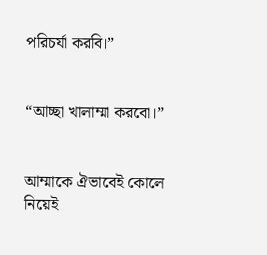পরিচর্যা করবি।”


“আচ্ছা খালাম্মা করবো।”


আম্মাকে ঐভাবেই কোলে নিয়েই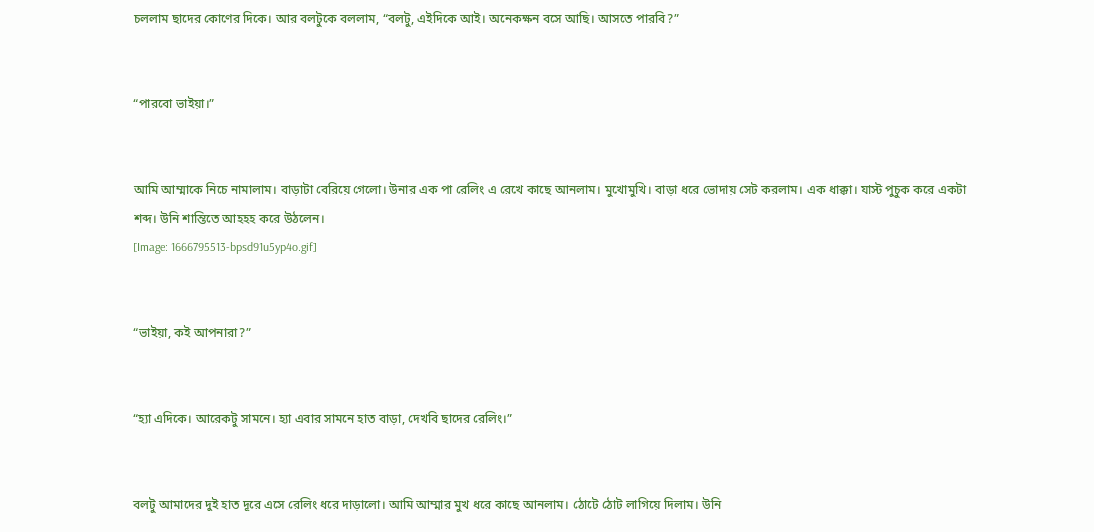চললাম ছাদের কোণের দিকে। আর বলটুকে বললাম, “বলটু, এইদিকে আই। অনেকক্ষন বসে আছি। আসতে পারবি?”


“পারবো ভাইয়া।”


আমি আম্মাকে নিচে নামালাম। বাড়াটা বেরিয়ে গেলো। উনার এক পা রেলিং এ রেখে কাছে আনলাম। মুখোমুখি। বাড়া ধরে ভোদায় সেট করলাম। এক ধাক্কা। যাস্ট পুচুক করে একটা শব্দ। উনি শান্তিতে আহহহ করে উঠলেন।
[Image: 1666795513-bpsd91u5yp4o.gif]


“ভাইয়া, কই আপনারা?”


“হ্যা এদিকে। আরেকটু সামনে। হ্যা এবার সামনে হাত বাড়া, দেখবি ছাদের রেলিং।”


বলটু আমাদের দুই হাত দূরে এসে রেলিং ধরে দাড়ালো। আমি আম্মার মুখ ধরে কাছে আনলাম। ঠোটে ঠোট লাগিয়ে দিলাম। উনি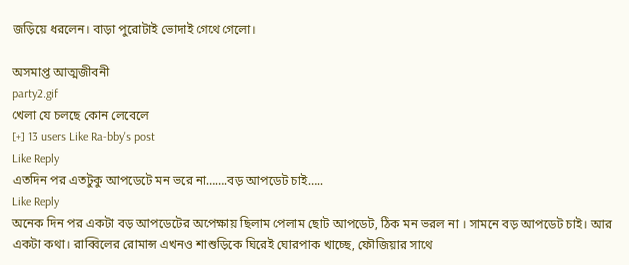জড়িয়ে ধরলেন। বাড়া পুরোটাই ভোদাই গেথে গেলো।

অসমাপ্ত আত্মজীবনী
party2.gif
খেলা যে চলছে কোন লেবেলে
[+] 13 users Like Ra-bby's post
Like Reply
এতদিন পর এতটুকু আপডেটে মন ভরে না…….বড় আপডেট চাই…..
Like Reply
অনেক দিন পর একটা বড় আপডেটের অপেক্ষায় ছিলাম পেলাম ছোট আপডেট, ঠিক মন ভরল না । সামনে বড় আপডেট চাই। আর একটা কথা। রাব্বিলের রোমান্স এখনও শাশুড়িকে ঘিরেই ঘোরপাক খাচ্ছে, ফৌজিয়ার সাথে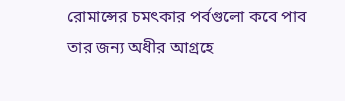রোমান্সের চমৎকার পর্বগুলো কবে পাব তার জন্য অধীর আগ্রহে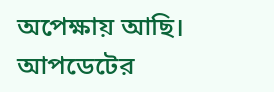অপেক্ষায় আছি। আপডেটের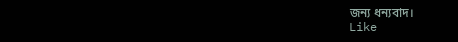জন্য ধন্যবাদ।
Like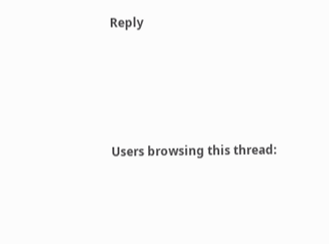Reply




Users browsing this thread: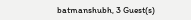batmanshubh, 3 Guest(s)